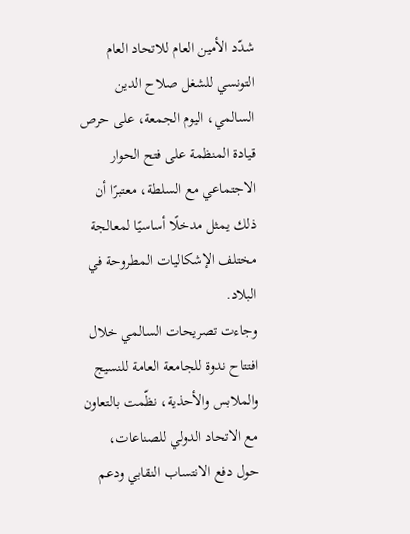شدّد الأمين العام للاتحاد العام التونسي للشغل صلاح الدين السالمي، اليوم الجمعة، على حرص قيادة المنظمة على فتح الحوار الاجتماعي مع السلطة، معتبرًا أن ذلك يمثل مدخلًا أساسيًا لمعالجة مختلف الإشكاليات المطروحة في البلاد.
وجاءت تصريحات السالمي خلال افتتاح ندوة للجامعة العامة للنسيج والملابس والأحذية، نظّمت بالتعاون مع الاتحاد الدولي للصناعات، حول دفع الانتساب النقابي ودعم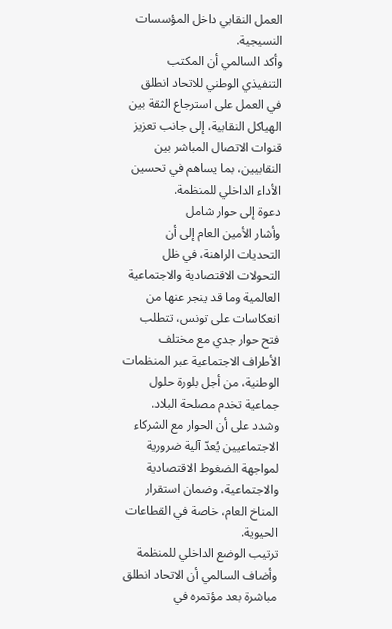العمل النقابي داخل المؤسسات النسيجية.
وأكد السالمي أن المكتب التنفيذي الوطني للاتحاد انطلق في العمل على استرجاع الثقة بين الهياكل النقابية، إلى جانب تعزيز قنوات الاتصال المباشر بين النقابيين، بما يساهم في تحسين الأداء الداخلي للمنظمة.
دعوة إلى حوار شامل
وأشار الأمين العام إلى أن التحديات الراهنة، في ظل التحولات الاقتصادية والاجتماعية العالمية وما قد ينجر عنها من انعكاسات على تونس، تتطلب فتح حوار جدي مع مختلف الأطراف الاجتماعية عبر المنظمات الوطنية، من أجل بلورة حلول جماعية تخدم مصلحة البلاد.
وشدد على أن الحوار مع الشركاء الاجتماعيين يُعدّ آلية ضرورية لمواجهة الضغوط الاقتصادية والاجتماعية، وضمان استقرار المناخ العام، خاصة في القطاعات الحيوية.
ترتيب الوضع الداخلي للمنظمة
وأضاف السالمي أن الاتحاد انطلق مباشرة بعد مؤتمره في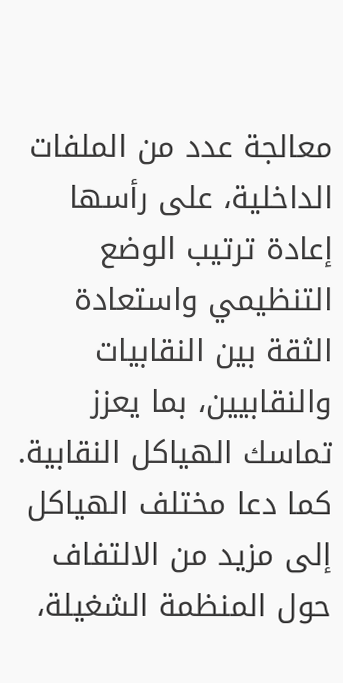معالجة عدد من الملفات الداخلية، على رأسها إعادة ترتيب الوضع التنظيمي واستعادة الثقة بين النقابيات والنقابيين، بما يعزز تماسك الهياكل النقابية.
كما دعا مختلف الهياكل إلى مزيد من الالتفاف حول المنظمة الشغيلة،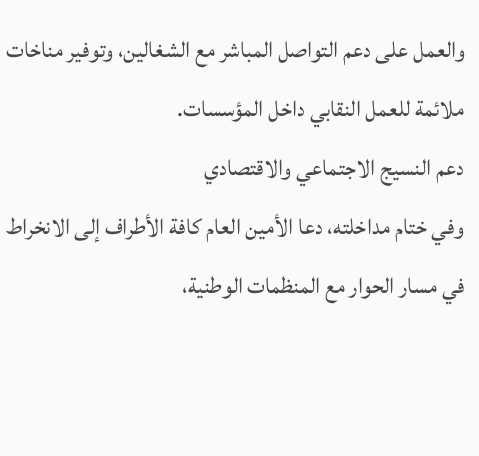والعمل على دعم التواصل المباشر مع الشغالين، وتوفير مناخات ملائمة للعمل النقابي داخل المؤسسات.
دعم النسيج الاجتماعي والاقتصادي
وفي ختام مداخلته، دعا الأمين العام كافة الأطراف إلى الانخراط في مسار الحوار مع المنظمات الوطنية،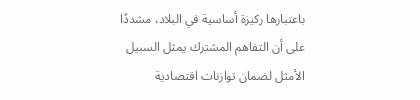باعتبارها ركيزة أساسية في البلاد، مشددًا على أن التفاهم المشترك يمثل السبيل الأمثل لضمان توازنات اقتصادية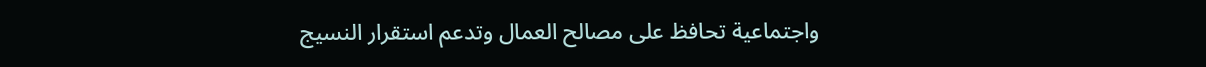واجتماعية تحافظ على مصالح العمال وتدعم استقرار النسيج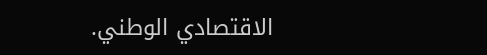الاقتصادي الوطني.